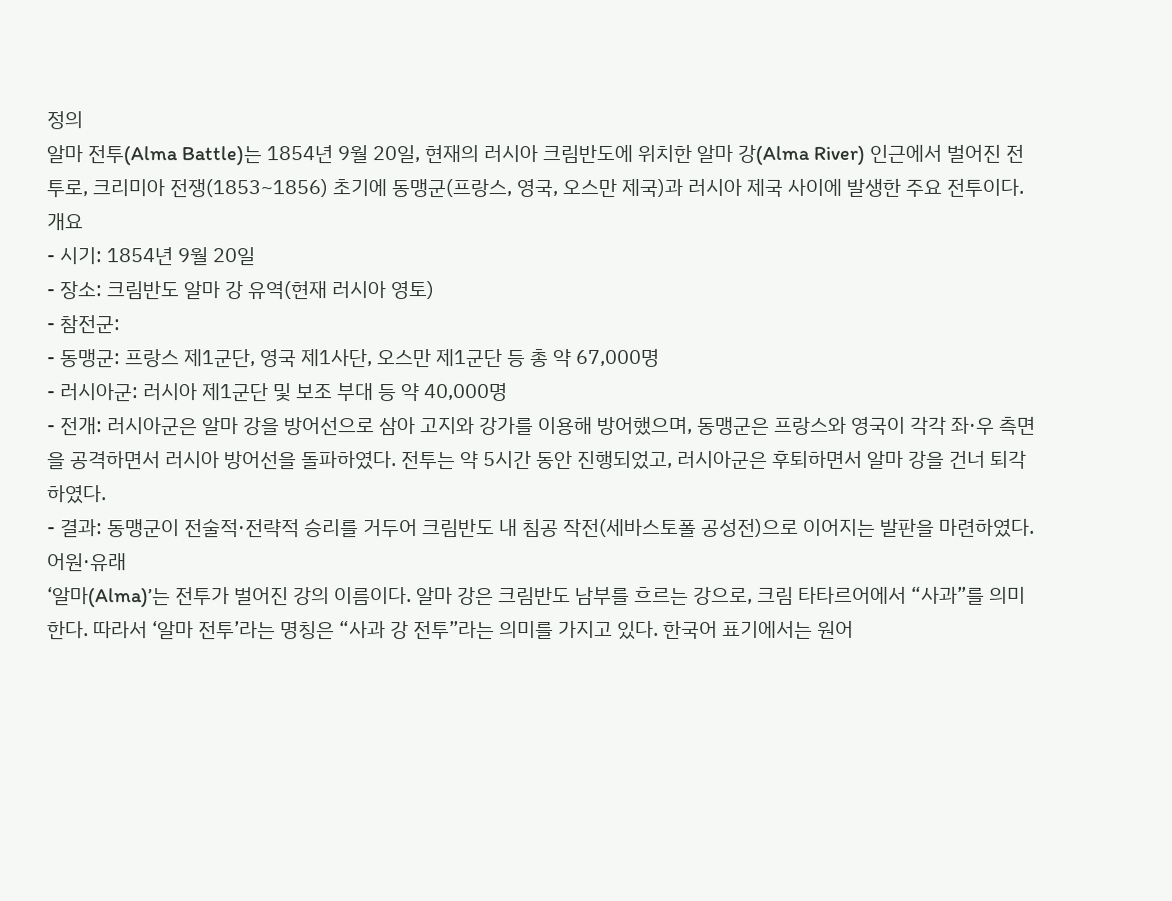정의
알마 전투(Alma Battle)는 1854년 9월 20일, 현재의 러시아 크림반도에 위치한 알마 강(Alma River) 인근에서 벌어진 전투로, 크리미아 전쟁(1853~1856) 초기에 동맹군(프랑스, 영국, 오스만 제국)과 러시아 제국 사이에 발생한 주요 전투이다.
개요
- 시기: 1854년 9월 20일
- 장소: 크림반도 알마 강 유역(현재 러시아 영토)
- 참전군:
- 동맹군: 프랑스 제1군단, 영국 제1사단, 오스만 제1군단 등 총 약 67,000명
- 러시아군: 러시아 제1군단 및 보조 부대 등 약 40,000명
- 전개: 러시아군은 알마 강을 방어선으로 삼아 고지와 강가를 이용해 방어했으며, 동맹군은 프랑스와 영국이 각각 좌·우 측면을 공격하면서 러시아 방어선을 돌파하였다. 전투는 약 5시간 동안 진행되었고, 러시아군은 후퇴하면서 알마 강을 건너 퇴각하였다.
- 결과: 동맹군이 전술적·전략적 승리를 거두어 크림반도 내 침공 작전(세바스토폴 공성전)으로 이어지는 발판을 마련하였다.
어원·유래
‘알마(Alma)’는 전투가 벌어진 강의 이름이다. 알마 강은 크림반도 남부를 흐르는 강으로, 크림 타타르어에서 “사과”를 의미한다. 따라서 ‘알마 전투’라는 명칭은 “사과 강 전투”라는 의미를 가지고 있다. 한국어 표기에서는 원어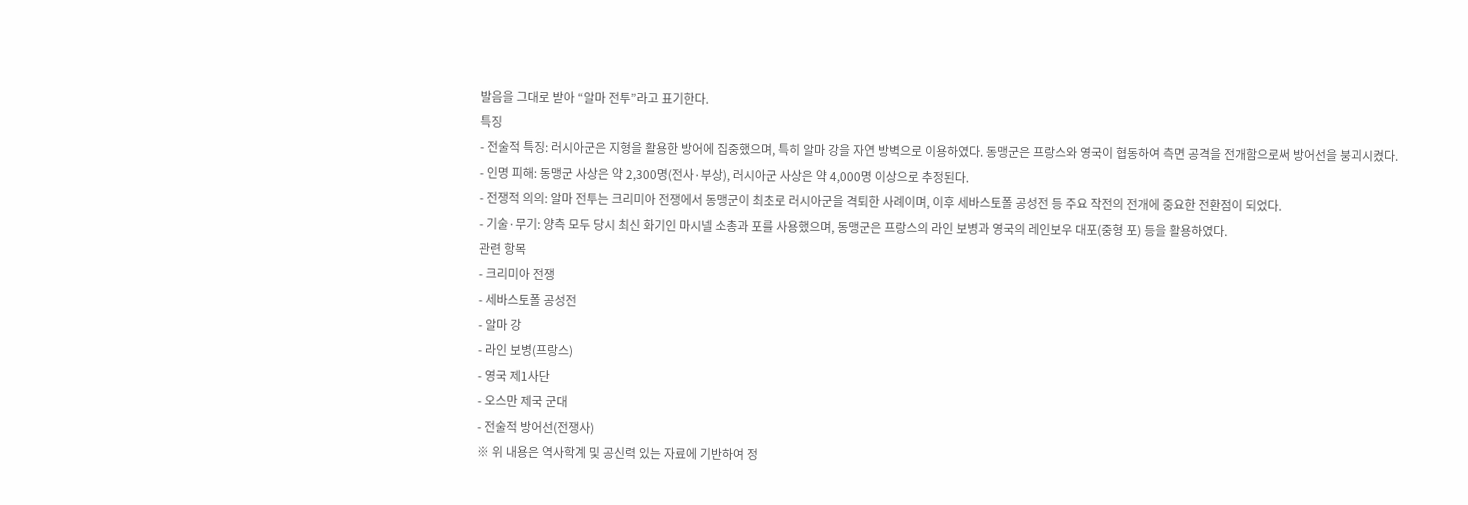발음을 그대로 받아 “알마 전투”라고 표기한다.
특징
- 전술적 특징: 러시아군은 지형을 활용한 방어에 집중했으며, 특히 알마 강을 자연 방벽으로 이용하였다. 동맹군은 프랑스와 영국이 협동하여 측면 공격을 전개함으로써 방어선을 붕괴시켰다.
- 인명 피해: 동맹군 사상은 약 2,300명(전사·부상), 러시아군 사상은 약 4,000명 이상으로 추정된다.
- 전쟁적 의의: 알마 전투는 크리미아 전쟁에서 동맹군이 최초로 러시아군을 격퇴한 사례이며, 이후 세바스토폴 공성전 등 주요 작전의 전개에 중요한 전환점이 되었다.
- 기술·무기: 양측 모두 당시 최신 화기인 마시넬 소총과 포를 사용했으며, 동맹군은 프랑스의 라인 보병과 영국의 레인보우 대포(중형 포) 등을 활용하였다.
관련 항목
- 크리미아 전쟁
- 세바스토폴 공성전
- 알마 강
- 라인 보병(프랑스)
- 영국 제1사단
- 오스만 제국 군대
- 전술적 방어선(전쟁사)
※ 위 내용은 역사학계 및 공신력 있는 자료에 기반하여 정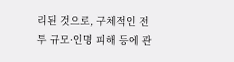리된 것으로, 구체적인 전투 규모·인명 피해 등에 관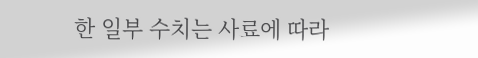한 일부 수치는 사료에 따라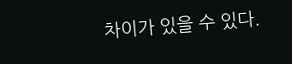차이가 있을 수 있다.